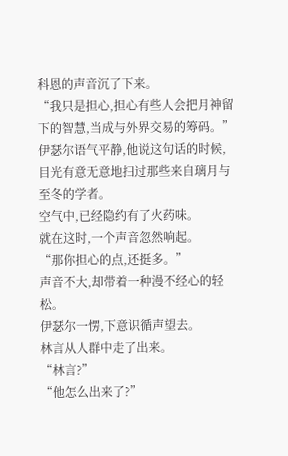科恩的声音沉了下来。
“我只是担心,担心有些人会把月神留下的智慧,当成与外界交易的筹码。”
伊瑟尔语气平静,他说这句话的时候,目光有意无意地扫过那些来自璃月与至冬的学者。
空气中,已经隐约有了火药味。
就在这时,一个声音忽然响起。
“那你担心的点,还挺多。”
声音不大,却带着一种漫不经心的轻松。
伊瑟尔一愣,下意识循声望去。
林言从人群中走了出来。
“林言?”
“他怎么出来了?”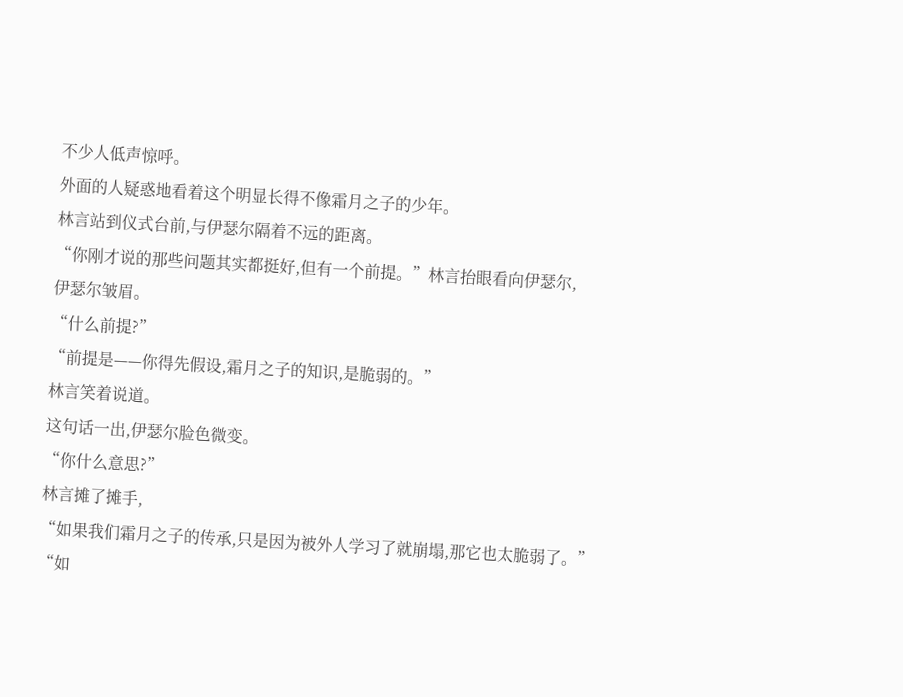不少人低声惊呼。
外面的人疑惑地看着这个明显长得不像霜月之子的少年。
林言站到仪式台前,与伊瑟尔隔着不远的距离。
“你刚才说的那些问题其实都挺好,但有一个前提。”林言抬眼看向伊瑟尔,
伊瑟尔皱眉。
“什么前提?”
“前提是——你得先假设,霜月之子的知识,是脆弱的。”
林言笑着说道。
这句话一出,伊瑟尔脸色微变。
“你什么意思?”
林言摊了摊手,
“如果我们霜月之子的传承,只是因为被外人学习了就崩塌,那它也太脆弱了。”
“如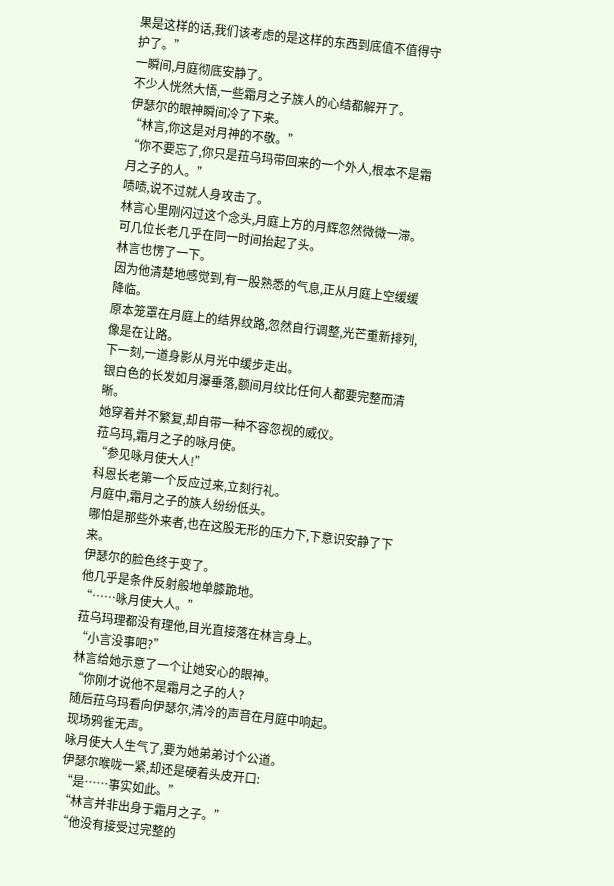果是这样的话,我们该考虑的是这样的东西到底值不值得守护了。”
一瞬间,月庭彻底安静了。
不少人恍然大悟,一些霜月之子族人的心结都解开了。
伊瑟尔的眼神瞬间冷了下来。
“林言,你这是对月神的不敬。”
“你不要忘了,你只是菈乌玛带回来的一个外人,根本不是霜月之子的人。”
啧啧,说不过就人身攻击了。
林言心里刚闪过这个念头,月庭上方的月辉忽然微微一滞。
可几位长老几乎在同一时间抬起了头。
林言也愣了一下。
因为他清楚地感觉到,有一股熟悉的气息,正从月庭上空缓缓降临。
原本笼罩在月庭上的结界纹路,忽然自行调整,光芒重新排列,像是在让路。
下一刻,一道身影从月光中缓步走出。
银白色的长发如月瀑垂落,额间月纹比任何人都要完整而清晰。
她穿着并不繁复,却自带一种不容忽视的威仪。
菈乌玛,霜月之子的咏月使。
“参见咏月使大人!”
科恩长老第一个反应过来,立刻行礼。
月庭中,霜月之子的族人纷纷低头。
哪怕是那些外来者,也在这股无形的压力下,下意识安静了下来。
伊瑟尔的脸色终于变了。
他几乎是条件反射般地单膝跪地。
“……咏月使大人。”
菈乌玛理都没有理他,目光直接落在林言身上。
“小言没事吧?”
林言给她示意了一个让她安心的眼神。
“你刚才说他不是霜月之子的人?
随后菈乌玛看向伊瑟尔,清冷的声音在月庭中响起。
现场鸦雀无声。
咏月使大人生气了,要为她弟弟讨个公道。
伊瑟尔喉咙一紧,却还是硬着头皮开口:
“是……事实如此。”
“林言并非出身于霜月之子。”
“他没有接受过完整的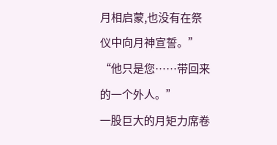月相启蒙,也没有在祭仪中向月神宣誓。”
“他只是您……带回来的一个外人。”
一股巨大的月矩力席卷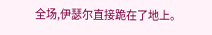全场,伊瑟尔直接跪在了地上。